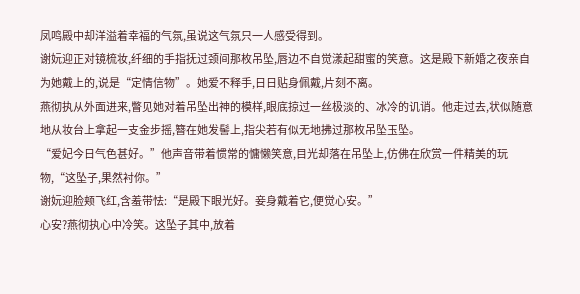凤鸣殿中却洋溢着幸福的气氛,虽说这气氛只一人感受得到。
谢妧迎正对镜梳妆,纤细的手指抚过颈间那枚吊坠,唇边不自觉漾起甜蜜的笑意。这是殿下新婚之夜亲自为她戴上的,说是“定情信物”。她爱不释手,日日贴身佩戴,片刻不离。
燕彻执从外面进来,瞥见她对着吊坠出神的模样,眼底掠过一丝极淡的、冰冷的讥诮。他走过去,状似随意地从妆台上拿起一支金步摇,簪在她发髻上,指尖若有似无地拂过那枚吊坠玉坠。
“爱妃今日气色甚好。”他声音带着惯常的慵懒笑意,目光却落在吊坠上,仿佛在欣赏一件精美的玩物,“这坠子,果然衬你。”
谢妧迎脸颊飞红,含羞带怯:“是殿下眼光好。妾身戴着它,便觉心安。”
心安?燕彻执心中冷笑。这坠子其中,放着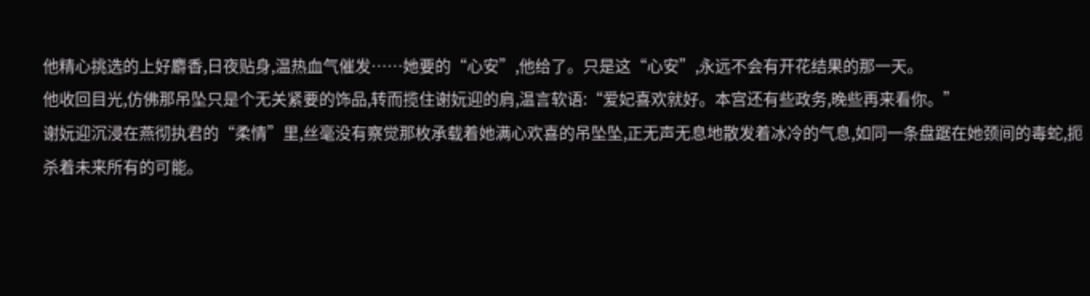他精心挑选的上好麝香,日夜贴身,温热血气催发……她要的“心安”,他给了。只是这“心安”,永远不会有开花结果的那一天。
他收回目光,仿佛那吊坠只是个无关紧要的饰品,转而揽住谢妧迎的肩,温言软语:“爱妃喜欢就好。本宫还有些政务,晚些再来看你。”
谢妧迎沉浸在燕彻执君的“柔情”里,丝毫没有察觉那枚承载着她满心欢喜的吊坠坠,正无声无息地散发着冰冷的气息,如同一条盘踞在她颈间的毒蛇,扼杀着未来所有的可能。